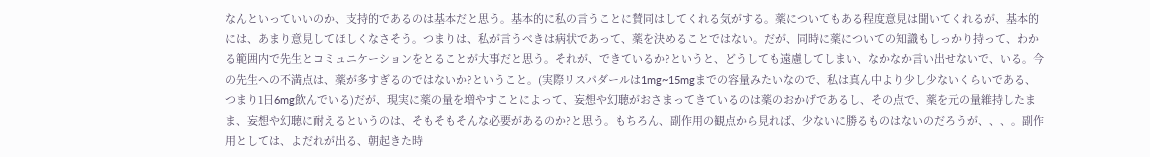なんといっていいのか、支持的であるのは基本だと思う。基本的に私の言うことに賛同はしてくれる気がする。薬についてもある程度意見は聞いてくれるが、基本的には、あまり意見してほしくなさそう。つまりは、私が言うべきは病状であって、薬を決めることではない。だが、同時に薬についての知識もしっかり持って、わかる範囲内で先生とコミュニケーションをとることが大事だと思う。それが、できているか?というと、どうしても遠慮してしまい、なかなか言い出せないで、いる。今の先生への不満点は、薬が多すぎるのではないか?ということ。(実際リスパダールは1mg~15mgまでの容量みたいなので、私は真ん中より少し少ないくらいである、つまり1日6mg飲んでいる)だが、現実に薬の量を増やすことによって、妄想や幻聴がおさまってきているのは薬のおかげであるし、その点で、薬を元の量維持したまま、妄想や幻聴に耐えるというのは、そもそもそんな必要があるのか?と思う。もちろん、副作用の観点から見れば、少ないに勝るものはないのだろうが、、、。副作用としては、よだれが出る、朝起きた時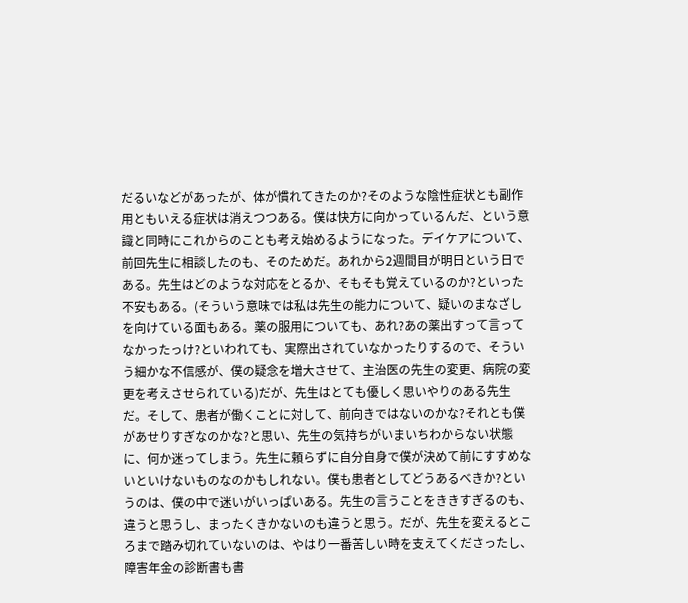だるいなどがあったが、体が慣れてきたのか?そのような陰性症状とも副作用ともいえる症状は消えつつある。僕は快方に向かっているんだ、という意識と同時にこれからのことも考え始めるようになった。デイケアについて、前回先生に相談したのも、そのためだ。あれから2週間目が明日という日である。先生はどのような対応をとるか、そもそも覚えているのか?といった不安もある。(そういう意味では私は先生の能力について、疑いのまなざしを向けている面もある。薬の服用についても、あれ?あの薬出すって言ってなかったっけ?といわれても、実際出されていなかったりするので、そういう細かな不信感が、僕の疑念を増大させて、主治医の先生の変更、病院の変更を考えさせられている)だが、先生はとても優しく思いやりのある先生だ。そして、患者が働くことに対して、前向きではないのかな?それとも僕があせりすぎなのかな?と思い、先生の気持ちがいまいちわからない状態に、何か迷ってしまう。先生に頼らずに自分自身で僕が決めて前にすすめないといけないものなのかもしれない。僕も患者としてどうあるべきか?というのは、僕の中で迷いがいっぱいある。先生の言うことをききすぎるのも、違うと思うし、まったくきかないのも違うと思う。だが、先生を変えるところまで踏み切れていないのは、やはり一番苦しい時を支えてくださったし、障害年金の診断書も書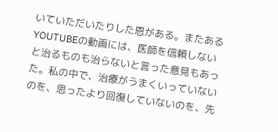いていただいたりした恩がある。またあるYOUTUBEの動画には、医師を信頼しないと治るものも治らないと言った意見もあった。私の中で、治療がうまくいっていないのを、思ったより回復していないのを、先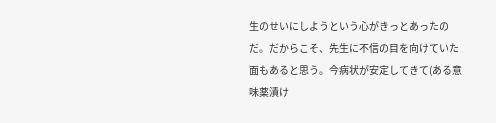生のせいにしようという心がきっとあったのだ。だからこそ、先生に不信の目を向けていた面もあると思う。今病状が安定してきて(ある意味薬漬け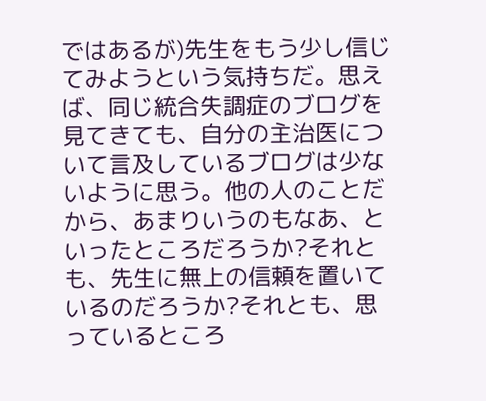ではあるが)先生をもう少し信じてみようという気持ちだ。思えば、同じ統合失調症のブログを見てきても、自分の主治医について言及しているブログは少ないように思う。他の人のことだから、あまりいうのもなあ、といったところだろうか?それとも、先生に無上の信頼を置いているのだろうか?それとも、思っているところ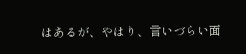はあるが、やはり、言いづらい面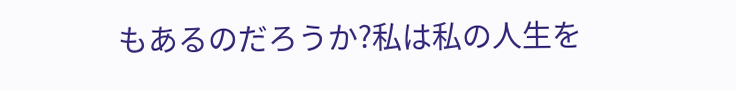もあるのだろうか?私は私の人生を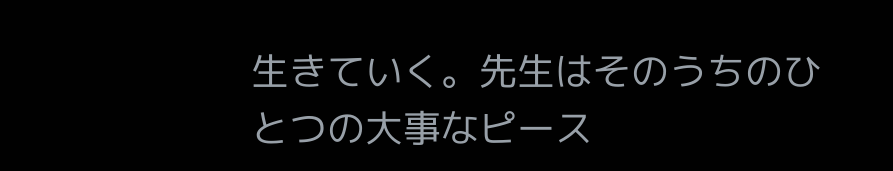生きていく。先生はそのうちのひとつの大事なピース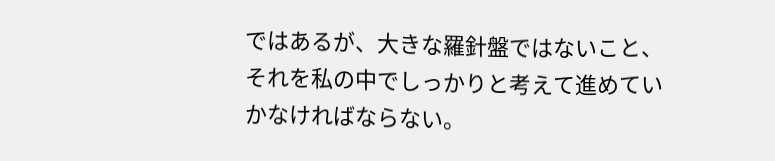ではあるが、大きな羅針盤ではないこと、それを私の中でしっかりと考えて進めていかなければならない。